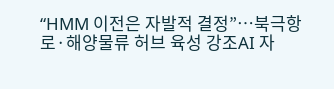“HMM 이전은 자발적 결정”…북극항로·해양물류 허브 육성 강조AI 자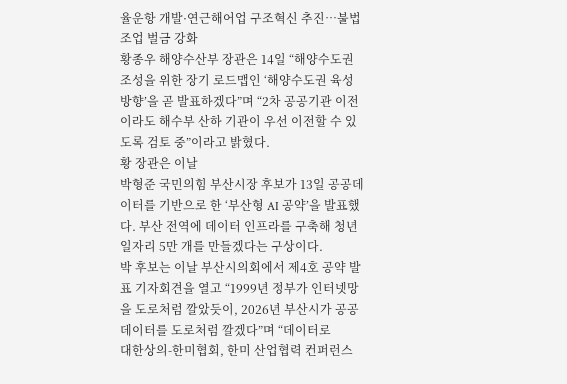율운항 개발·연근해어업 구조혁신 추진…불법조업 벌금 강화
황종우 해양수산부 장관은 14일 “해양수도권 조성을 위한 장기 로드맵인 ‘해양수도권 육성방향’을 곧 발표하겠다”며 “2차 공공기관 이전이라도 해수부 산하 기관이 우선 이전할 수 있도록 검토 중”이라고 밝혔다.
황 장관은 이날
박형준 국민의힘 부산시장 후보가 13일 공공데이터를 기반으로 한 ‘부산형 AI 공약’을 발표했다. 부산 전역에 데이터 인프라를 구축해 청년 일자리 5만 개를 만들겠다는 구상이다.
박 후보는 이날 부산시의회에서 제4호 공약 발표 기자회견을 열고 “1999년 정부가 인터넷망을 도로처럼 깔았듯이, 2026년 부산시가 공공데이터를 도로처럼 깔겠다”며 “데이터로
대한상의-한미협회, 한미 산업협력 컨퍼런스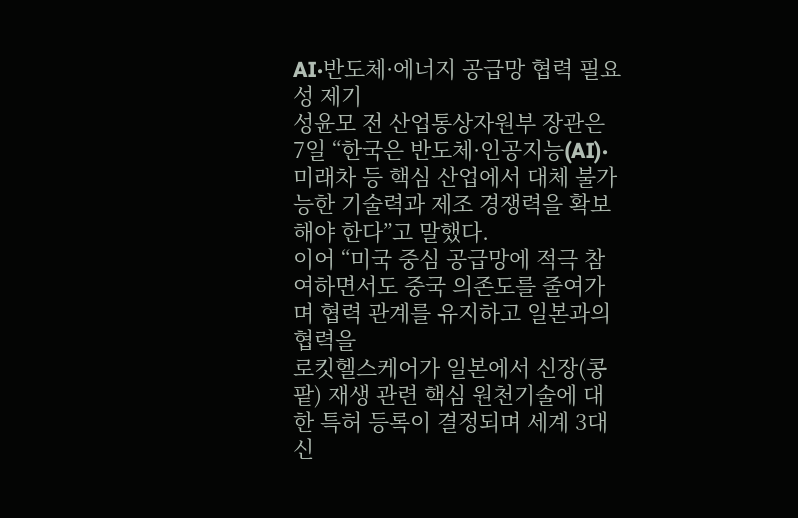AI·반도체·에너지 공급망 협력 필요성 제기
성윤모 전 산업통상자원부 장관은 7일 “한국은 반도체·인공지능(AI)·미래차 등 핵심 산업에서 대체 불가능한 기술력과 제조 경쟁력을 확보해야 한다”고 말했다.
이어 “미국 중심 공급망에 적극 참여하면서도 중국 의존도를 줄여가며 협력 관계를 유지하고 일본과의 협력을
로킷헬스케어가 일본에서 신장(콩팥) 재생 관련 핵심 원천기술에 대한 특허 등록이 결정되며 세계 3대 신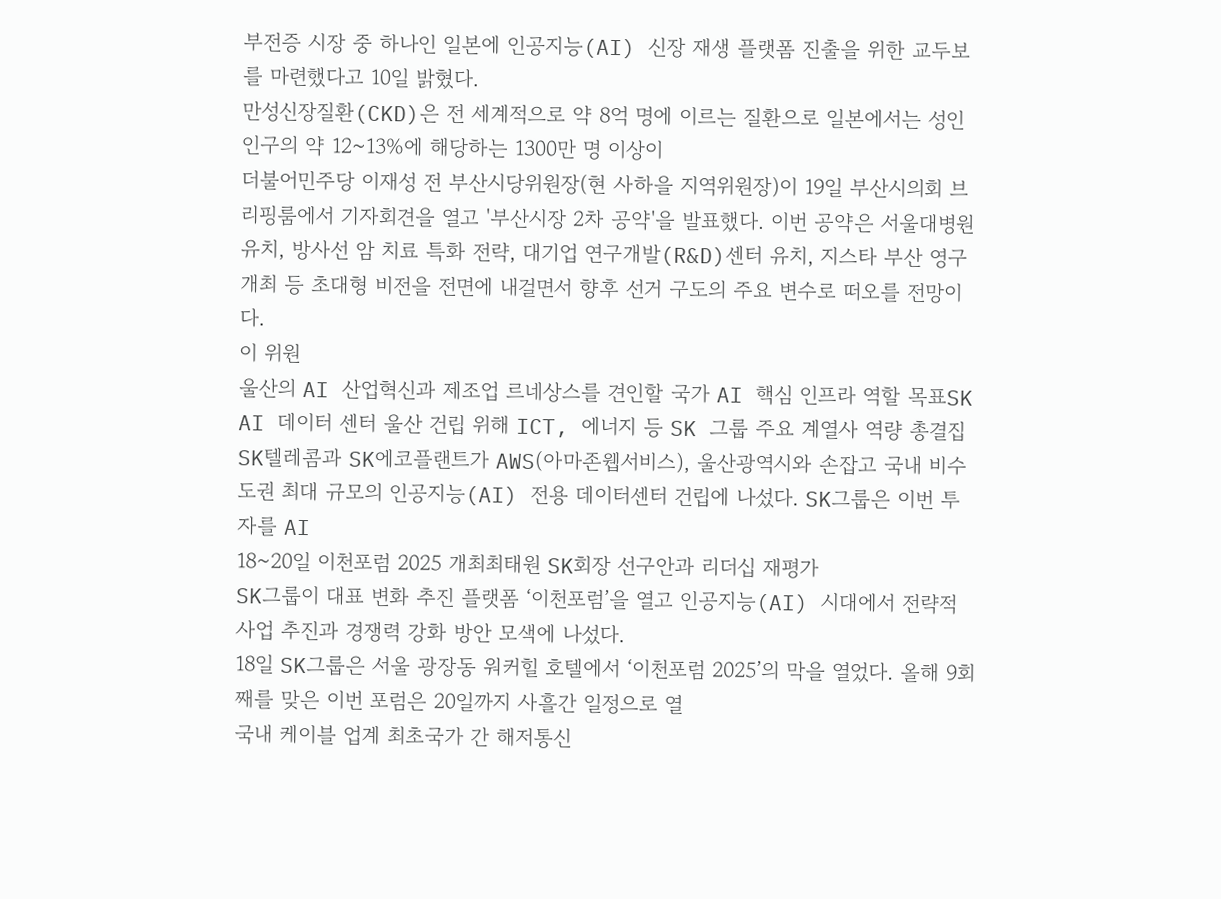부전증 시장 중 하나인 일본에 인공지능(AI) 신장 재생 플랫폼 진출을 위한 교두보를 마련했다고 10일 밝혔다.
만성신장질환(CKD)은 전 세계적으로 약 8억 명에 이르는 질환으로 일본에서는 성인 인구의 약 12~13%에 해당하는 1300만 명 이상이
더불어민주당 이재성 전 부산시당위원장(현 사하을 지역위원장)이 19일 부산시의회 브리핑룸에서 기자회견을 열고 '부산시장 2차 공약'을 발표했다. 이번 공약은 서울대병원 유치, 방사선 암 치료 특화 전략, 대기업 연구개발(R&D)센터 유치, 지스타 부산 영구 개최 등 초대형 비전을 전면에 내걸면서 향후 선거 구도의 주요 변수로 떠오를 전망이다.
이 위원
울산의 AI 산업혁신과 제조업 르네상스를 견인할 국가 AI 핵심 인프라 역할 목표SK AI 데이터 센터 울산 건립 위해 ICT, 에너지 등 SK 그룹 주요 계열사 역량 총결집
SK텔레콤과 SK에코플랜트가 AWS(아마존웹서비스), 울산광역시와 손잡고 국내 비수도권 최대 규모의 인공지능(AI) 전용 데이터센터 건립에 나섰다. SK그룹은 이번 투자를 AI
18~20일 이천포럼 2025 개최최태원 SK회장 선구안과 리더십 재평가
SK그룹이 대표 변화 추진 플랫폼 ‘이천포럼’을 열고 인공지능(AI) 시대에서 전략적 사업 추진과 경쟁력 강화 방안 모색에 나섰다.
18일 SK그룹은 서울 광장동 워커힐 호텔에서 ‘이천포럼 2025’의 막을 열었다. 올해 9회째를 맞은 이번 포럼은 20일까지 사흘간 일정으로 열
국내 케이블 업계 최초국가 간 해저통신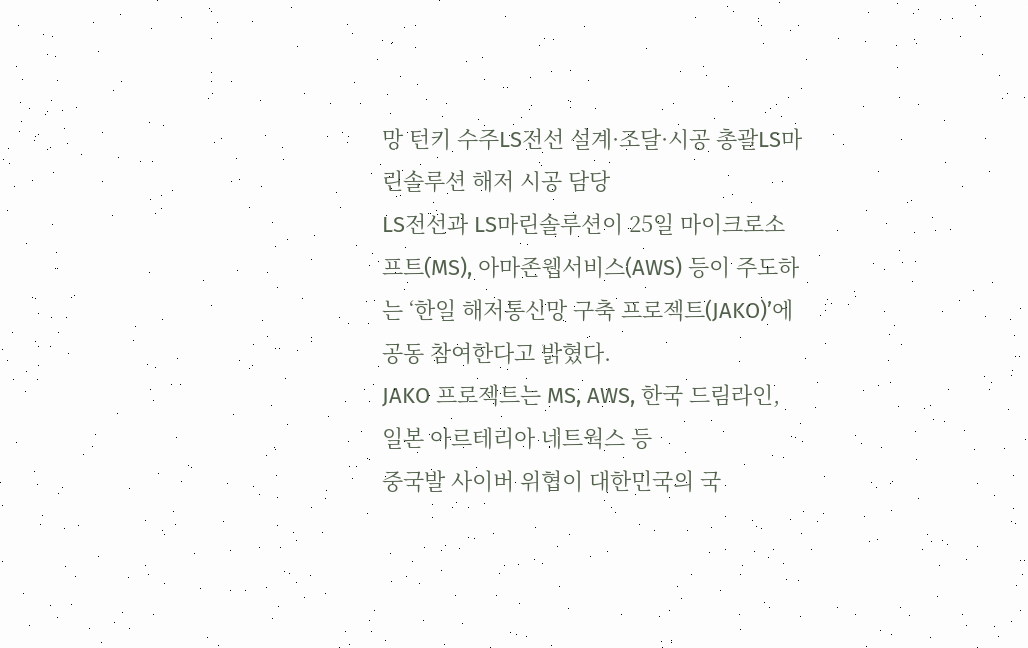망 턴키 수주LS전선 설계·조달·시공 총괄LS마린솔루션 해저 시공 담당
LS전선과 LS마린솔루션이 25일 마이크로소프트(MS), 아마존웹서비스(AWS) 등이 주도하는 ‘한일 해저통신망 구축 프로젝트(JAKO)’에 공동 참여한다고 밝혔다.
JAKO 프로젝트는 MS, AWS, 한국 드림라인, 일본 아르테리아 네트웍스 등
중국발 사이버 위협이 대한민국의 국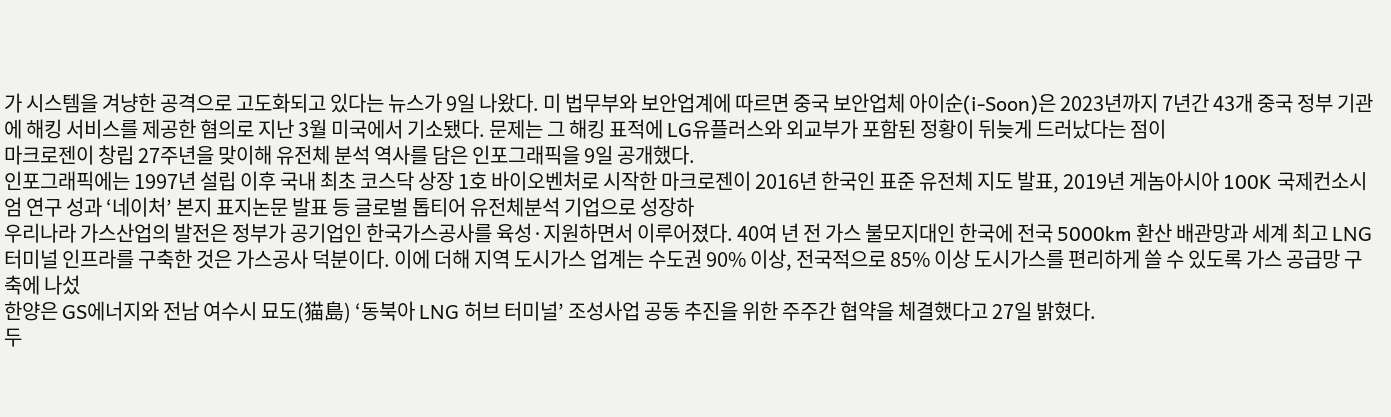가 시스템을 겨냥한 공격으로 고도화되고 있다는 뉴스가 9일 나왔다. 미 법무부와 보안업계에 따르면 중국 보안업체 아이순(i-Soon)은 2023년까지 7년간 43개 중국 정부 기관에 해킹 서비스를 제공한 혐의로 지난 3월 미국에서 기소됐다. 문제는 그 해킹 표적에 LG유플러스와 외교부가 포함된 정황이 뒤늦게 드러났다는 점이
마크로젠이 창립 27주년을 맞이해 유전체 분석 역사를 담은 인포그래픽을 9일 공개했다.
인포그래픽에는 1997년 설립 이후 국내 최초 코스닥 상장 1호 바이오벤처로 시작한 마크로젠이 2016년 한국인 표준 유전체 지도 발표, 2019년 게놈아시아 100K 국제컨소시엄 연구 성과 ‘네이처’ 본지 표지논문 발표 등 글로벌 톱티어 유전체분석 기업으로 성장하
우리나라 가스산업의 발전은 정부가 공기업인 한국가스공사를 육성·지원하면서 이루어졌다. 40여 년 전 가스 불모지대인 한국에 전국 5000km 환산 배관망과 세계 최고 LNG 터미널 인프라를 구축한 것은 가스공사 덕분이다. 이에 더해 지역 도시가스 업계는 수도권 90% 이상, 전국적으로 85% 이상 도시가스를 편리하게 쓸 수 있도록 가스 공급망 구축에 나섰
한양은 GS에너지와 전남 여수시 묘도(猫島) ‘동북아 LNG 허브 터미널’ 조성사업 공동 추진을 위한 주주간 협약을 체결했다고 27일 밝혔다.
두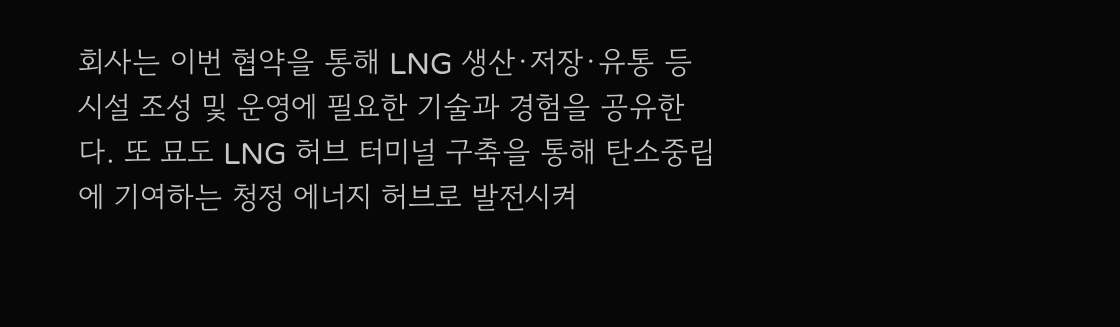회사는 이번 협약을 통해 LNG 생산·저장·유통 등 시설 조성 및 운영에 필요한 기술과 경험을 공유한다. 또 묘도 LNG 허브 터미널 구축을 통해 탄소중립에 기여하는 청정 에너지 허브로 발전시켜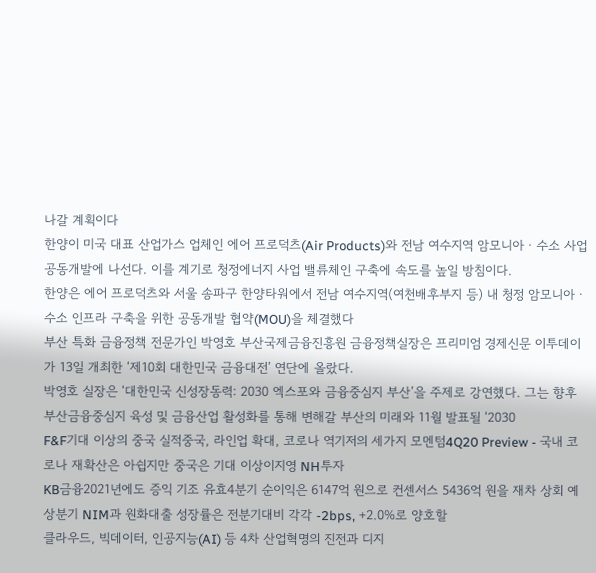나갈 계획이다
한양이 미국 대표 산업가스 업체인 에어 프로덕츠(Air Products)와 전남 여수지역 암모니아ㆍ수소 사업 공동개발에 나선다. 이를 계기로 청정에너지 사업 밸류체인 구축에 속도를 높일 방침이다.
한양은 에어 프로덕츠와 서울 송파구 한양타워에서 전남 여수지역(여천배후부지 등) 내 청정 암모니아ㆍ수소 인프라 구축을 위한 공동개발 협약(MOU)을 체결했다
부산 특화 금융정책 전문가인 박영호 부산국제금융진흥원 금융정책실장은 프리미엄 경제신문 이투데이가 13일 개최한 ‘제10회 대한민국 금융대전’ 연단에 올랐다.
박영호 실장은 ‘대한민국 신성장동력: 2030 엑스포와 금융중심지 부산’을 주제로 강연했다. 그는 향후 부산금융중심지 육성 및 금융산업 활성화를 통해 변해갈 부산의 미래와 11월 발표될 ‘2030
F&F기대 이상의 중국 실적중국, 라인업 확대, 코로나 역기저의 세가지 모멘텀4Q20 Preview - 국내 코로나 재확산은 아쉽지만 중국은 기대 이상이지영 NH투자
KB금융2021년에도 증익 기조 유효4분기 순이익은 6147억 원으로 컨센서스 5436억 원을 재차 상회 예상분기 NIM과 원화대출 성장률은 전분기대비 각각 -2bps, +2.0%로 양호할
클라우드, 빅데이터, 인공지능(AI) 등 4차 산업혁명의 진전과 디지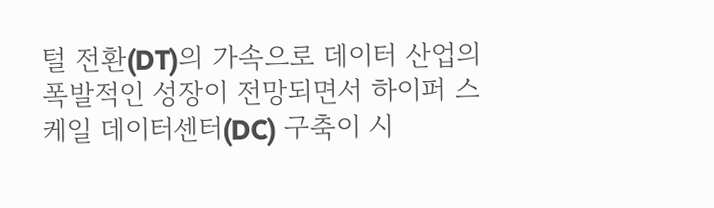털 전환(DT)의 가속으로 데이터 산업의 폭발적인 성장이 전망되면서 하이퍼 스케일 데이터센터(DC) 구축이 시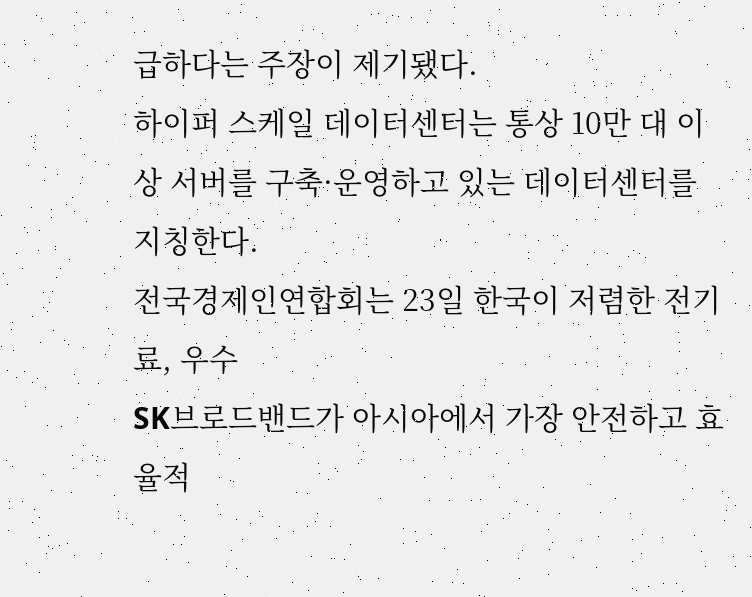급하다는 주장이 제기됐다.
하이퍼 스케일 데이터센터는 통상 10만 대 이상 서버를 구축·운영하고 있는 데이터센터를 지칭한다.
전국경제인연합회는 23일 한국이 저렴한 전기료, 우수
SK브로드밴드가 아시아에서 가장 안전하고 효율적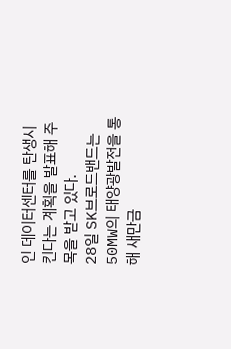인 데이터센터를 탄생시킨다는 계획을 발표해 주목을 받고 있다.
28일 SK브로드밴드는 50MW의 태양광발전을 통해 새만금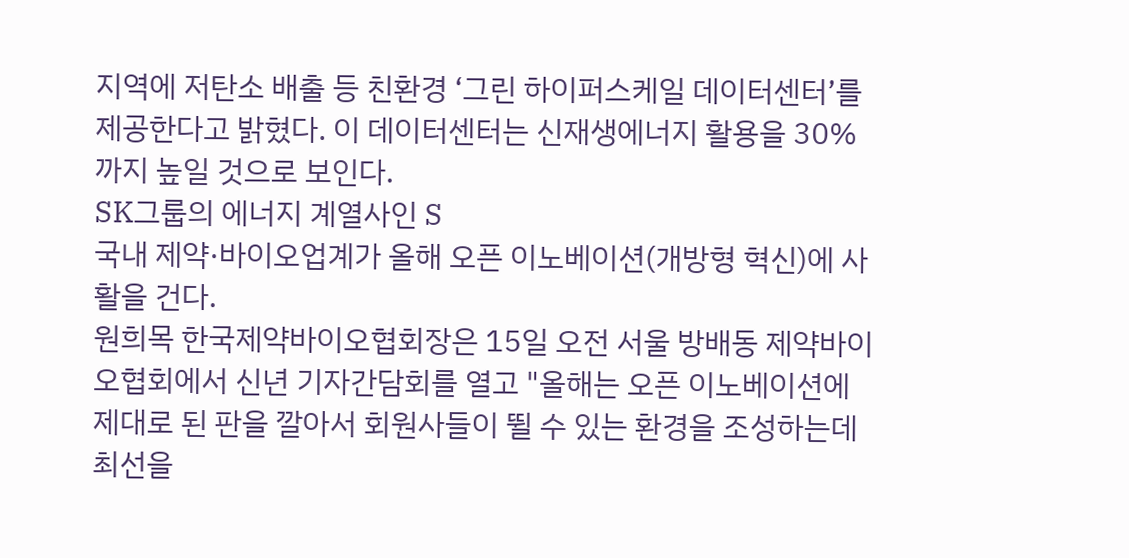지역에 저탄소 배출 등 친환경 ‘그린 하이퍼스케일 데이터센터’를 제공한다고 밝혔다. 이 데이터센터는 신재생에너지 활용을 30%까지 높일 것으로 보인다.
SK그룹의 에너지 계열사인 S
국내 제약·바이오업계가 올해 오픈 이노베이션(개방형 혁신)에 사활을 건다.
원희목 한국제약바이오협회장은 15일 오전 서울 방배동 제약바이오협회에서 신년 기자간담회를 열고 "올해는 오픈 이노베이션에 제대로 된 판을 깔아서 회원사들이 뛸 수 있는 환경을 조성하는데 최선을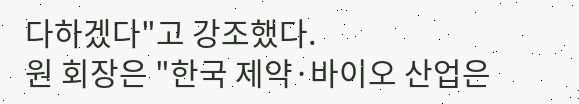다하겠다"고 강조했다.
원 회장은 "한국 제약·바이오 산업은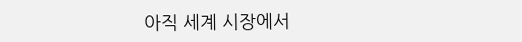아직 세계 시장에서